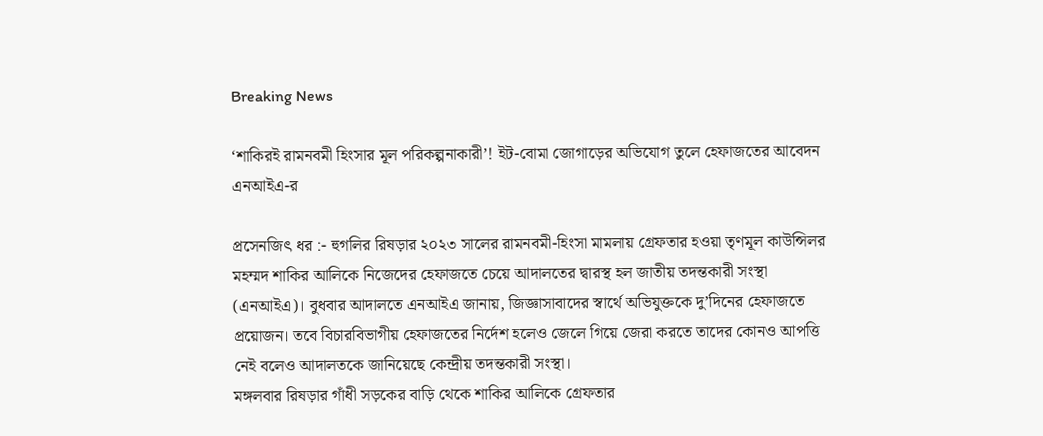Breaking News

‘শাকিরই রামনবমী হিংসার মূল পরিকল্পনাকারী’! ইট-বোমা জোগাড়ের অভিযোগ তুলে হেফাজতের আবেদন এনআইএ-র

প্রসেনজিৎ ধর :- হুগলির রিষড়ার ২০২৩ সালের রামনবমী-হিংসা মামলায় গ্রেফতার হওয়া তৃণমূল কাউন্সিলর মহম্মদ শাকির আলিকে নিজেদের হেফাজতে চেয়ে আদালতের দ্বারস্থ হল জাতীয় তদন্তকারী সংস্থা (এনআইএ)। বুধবার আদালতে এনআইএ জানায়, জিজ্ঞাসাবাদের স্বার্থে অভিযুক্তকে দু’দিনের হেফাজতে প্রয়োজন। তবে বিচারবিভাগীয় হেফাজতের নির্দেশ হলেও জেলে গিয়ে জেরা করতে তাদের কোনও আপত্তি নেই বলেও আদালতকে জানিয়েছে কেন্দ্রীয় তদন্তকারী সংস্থা।
মঙ্গলবার রিষড়ার গাঁধী সড়কের বাড়ি থেকে শাকির আলিকে গ্রেফতার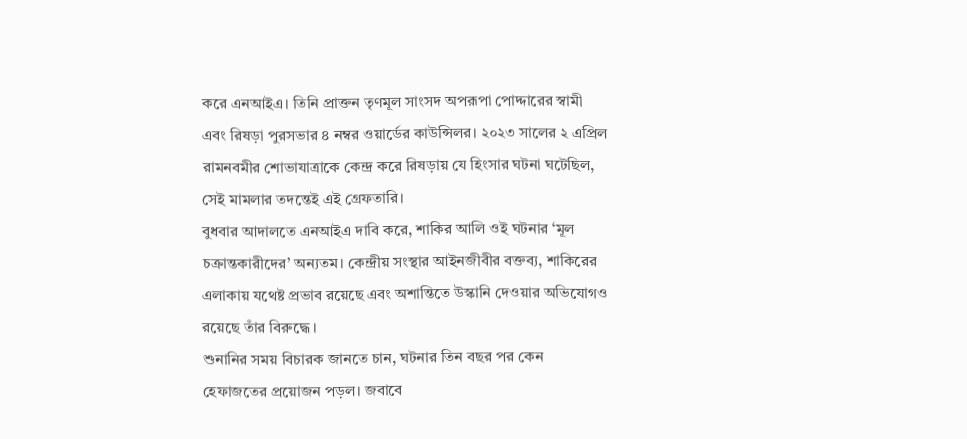করে এনআইএ। তিনি প্রাক্তন তৃণমূল সাংসদ অপরূপা পোদ্দারের স্বামী এবং রিষড়া পুরসভার ৪ নম্বর ওয়ার্ডের কাউন্সিলর। ২০২৩ সালের ২ এপ্রিল রামনবমীর শোভাযাত্রাকে কেন্দ্র করে রিষড়ায় যে হিংসার ঘটনা ঘটেছিল, সেই মামলার তদন্তেই এই গ্রেফতারি।
বুধবার আদালতে এনআইএ দাবি করে, শাকির আলি ওই ঘটনার ‘মূল চক্রান্তকারীদের’ অন্যতম। কেন্দ্রীয় সংস্থার আইনজীবীর বক্তব্য, শাকিরের এলাকায় যথেষ্ট প্রভাব রয়েছে এবং অশান্তিতে উস্কানি দেওয়ার অভিযোগও রয়েছে তাঁর বিরুদ্ধে।
শুনানির সময় বিচারক জানতে চান, ঘটনার তিন বছর পর কেন হেফাজতের প্রয়োজন পড়ল। জবাবে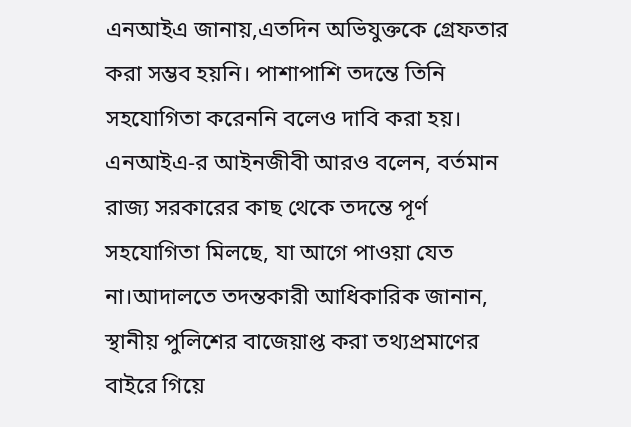এনআইএ জানায়,এতদিন অভিযুক্তকে গ্রেফতার করা সম্ভব হয়নি। পাশাপাশি তদন্তে তিনি সহযোগিতা করেননি বলেও দাবি করা হয়। এনআইএ-র আইনজীবী আরও বলেন, বর্তমান রাজ্য সরকারের কাছ থেকে তদন্তে পূর্ণ সহযোগিতা মিলছে, যা আগে পাওয়া যেত না।আদালতে তদন্তকারী আধিকারিক জানান, স্থানীয় পুলিশের বাজেয়াপ্ত করা তথ্যপ্রমাণের বাইরে গিয়ে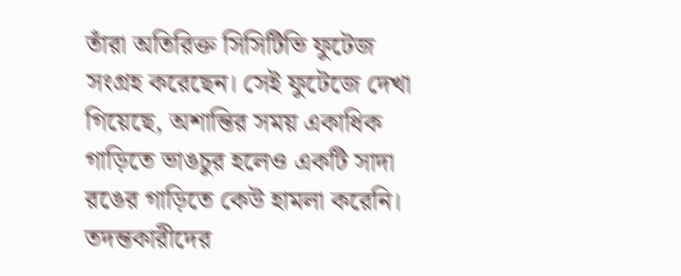তাঁরা অতিরিক্ত সিসিটিভি ফুটেজ সংগ্রহ করেছেন। সেই ফুটেজে দেখা গিয়েছে, অশান্তির সময় একাধিক গাড়িতে ভাঙচুর হলেও একটি সাদা রঙের গাড়িতে কেউ হামলা করেনি। তদন্তকারীদের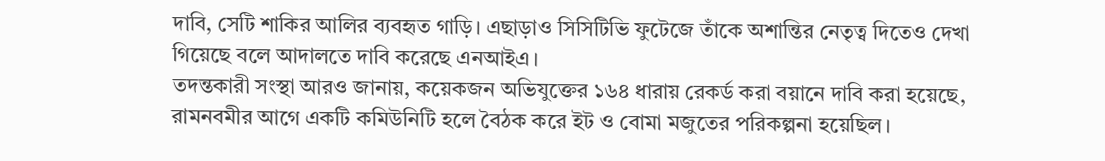দাবি, সেটি শাকির আলির ব্যবহৃত গাড়ি। এছাড়াও সিসিটিভি ফুটেজে তাঁকে অশান্তির নেতৃত্ব দিতেও দেখা গিয়েছে বলে আদালতে দাবি করেছে এনআইএ।
তদন্তকারী সংস্থা আরও জানায়, কয়েকজন অভিযুক্তের ১৬৪ ধারায় রেকর্ড করা বয়ানে দাবি করা হয়েছে, রামনবমীর আগে একটি কমিউনিটি হলে বৈঠক করে ইট ও বোমা মজুতের পরিকল্পনা হয়েছিল।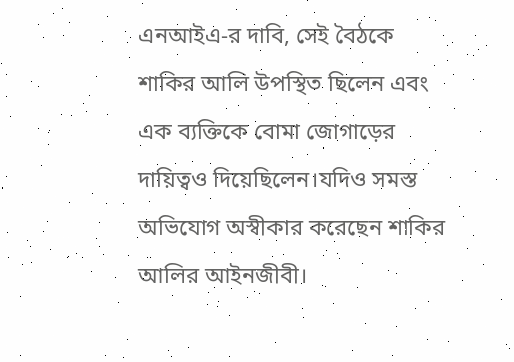এনআইএ-র দাবি, সেই বৈঠকে শাকির আলি উপস্থিত ছিলেন এবং এক ব্যক্তিকে বোমা জোগাড়ের দায়িত্বও দিয়েছিলেন।যদিও সমস্ত অভিযোগ অস্বীকার করেছেন শাকির আলির আইনজীবী।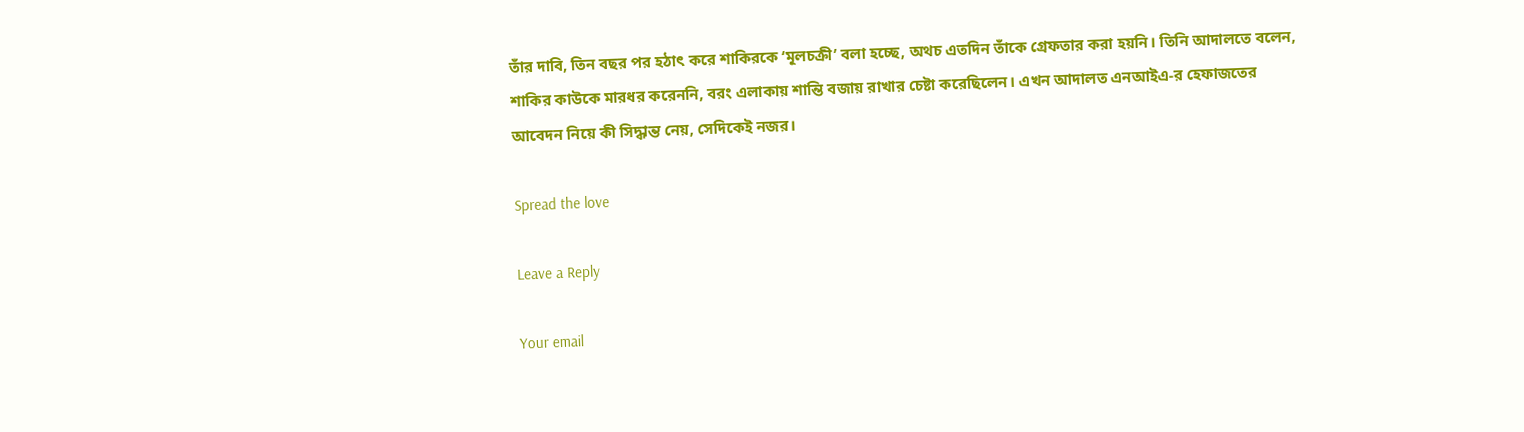তাঁর দাবি, তিন বছর পর হঠাৎ করে শাকিরকে ‘মূলচক্রী’ বলা হচ্ছে, অথচ এতদিন তাঁকে গ্রেফতার করা হয়নি। তিনি আদালতে বলেন, শাকির কাউকে মারধর করেননি, বরং এলাকায় শান্তি বজায় রাখার চেষ্টা করেছিলেন। এখন আদালত এনআইএ-র হেফাজতের আবেদন নিয়ে কী সিদ্ধান্ত নেয়, সেদিকেই নজর।

Spread the love

Leave a Reply

Your email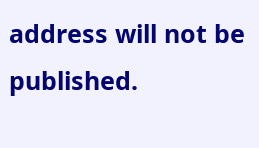address will not be published.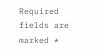Required fields are marked *